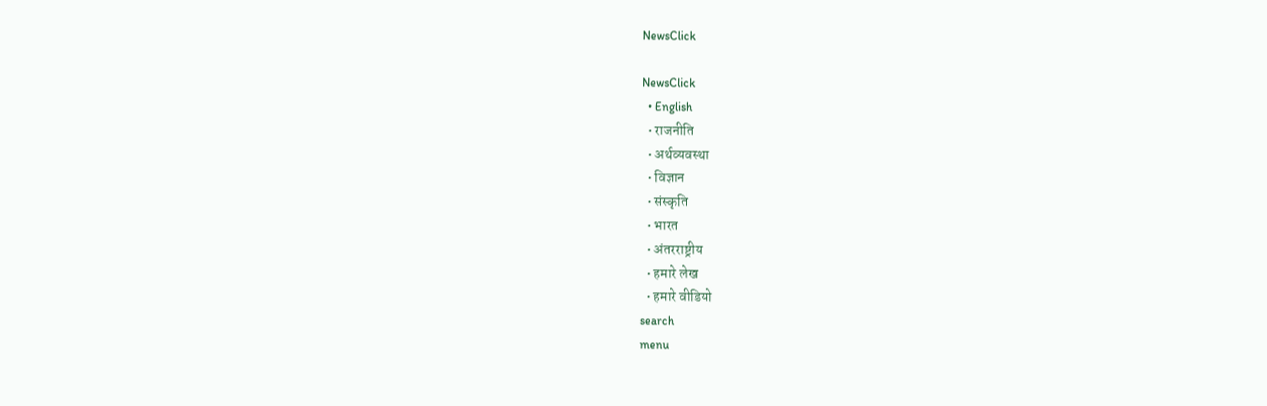NewsClick

NewsClick
  • English
  • राजनीति
  • अर्थव्यवस्था
  • विज्ञान
  • संस्कृति
  • भारत
  • अंतरराष्ट्रीय
  • हमारे लेख
  • हमारे वीडियो
search
menu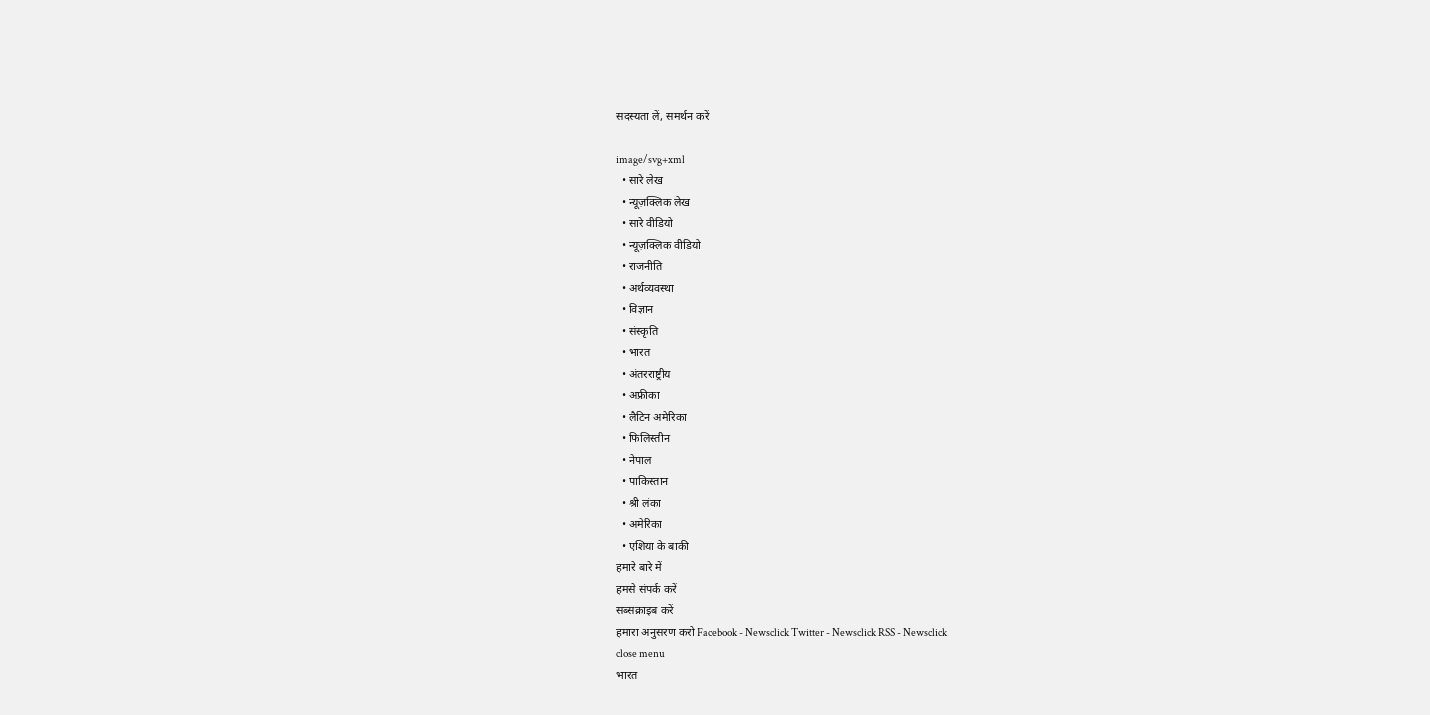सदस्यता लें, समर्थन करें

image/svg+xml
  • सारे लेख
  • न्यूज़क्लिक लेख
  • सारे वीडियो
  • न्यूज़क्लिक वीडियो
  • राजनीति
  • अर्थव्यवस्था
  • विज्ञान
  • संस्कृति
  • भारत
  • अंतरराष्ट्रीय
  • अफ्रीका
  • लैटिन अमेरिका
  • फिलिस्तीन
  • नेपाल
  • पाकिस्तान
  • श्री लंका
  • अमेरिका
  • एशिया के बाकी
हमारे बारे में
हमसे संपर्क करें
सब्सक्राइब करें
हमारा अनुसरण करो Facebook - Newsclick Twitter - Newsclick RSS - Newsclick
close menu
भारत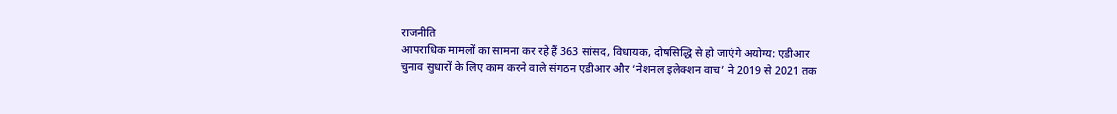राजनीति
आपराधिक मामलों का सामना कर रहे हैं 363 सांसद, विधायक, दोषसिद्धि से हो जाएंगे अयोग्य: एडीआर
चुनाव सुधारों के लिए काम करने वाले संगठन एडीआर और ‘नेशनल इलेक्शन वाच’ ने 2019 से 2021 तक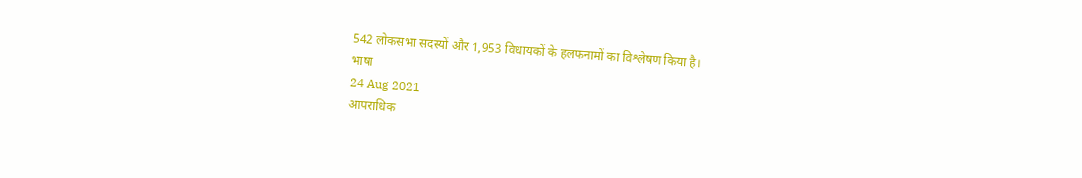542 लोकसभा सदस्यों और 1,953 विधायकों के हलफनामों का विश्लेषण किया है।
भाषा
24 Aug 2021
आपराधिक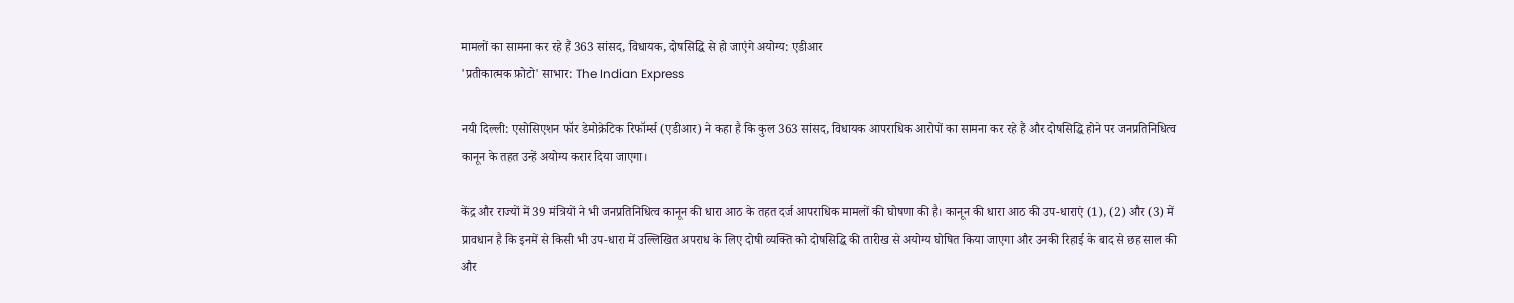मामलों का सामना कर रहे हैं 363 सांसद, विधायक, दोषसिद्धि से हो जाएंगे अयोग्य: एडीआर
'प्रतीकात्मक फ़ोटो' साभार: The Indian Express

नयी दिल्ली: एसोसिएशन फॉर डेमोक्रेटिक रिफॉर्म्स (एडीआर) ने कहा है कि कुल 363 सांसद, विधायक आपराधिक आरोपों का सामना कर रहे हैं और दोषसिद्धि होने पर जनप्रतिनिधित्व कानून के तहत उन्हें अयोग्य करार दिया जाएगा।

केंद्र और राज्यों में 39 मंत्रियों ने भी जनप्रतिनिधित्व कानून की धारा आठ के तहत दर्ज आपराधिक मामलों की घोषणा की है। कानून की धारा आठ की उप-धाराएं (1), (2) और (3) में प्रावधान है कि इनमें से किसी भी उप-धारा में उल्लिखित अपराध के लिए दोषी व्यक्ति को दोषसिद्धि की तारीख से अयोग्य घोषित किया जाएगा और उनकी रिहाई के बाद से छह साल की और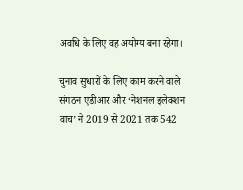अवधि के लिए वह अयोग्य बना रहेगा।

चुनाव सुधारों के लिए काम करने वाले संगठन एडीआर और ‘नेशनल इलेक्शन वाच’ ने 2019 से 2021 तक 542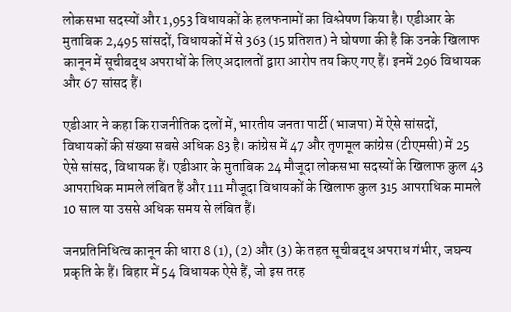लोकसभा सदस्यों और 1,953 विधायकों के हलफनामों का विश्लेषण किया है। एडीआर के मुताबिक 2,495 सांसदों, विधायकों में से 363 (15 प्रतिशत) ने घोषणा की है कि उनके खिलाफ कानून में सूचीबद्ध अपराधों के लिए अदालतों द्वारा आरोप तय किए गए हैं। इनमें 296 विधायक और 67 सांसद हैं।

एडीआर ने कहा कि राजनीतिक दलों में, भारतीय जनता पार्टी (भाजपा) में ऐसे सांसदों, विधायकों की संख्या सबसे अधिक 83 है। कांग्रेस में 47 और तृणमूल कांग्रेस (टीएमसी) में 25 ऐसे सांसद, विधायक हैं। एडीआर के मुताबिक 24 मौजूदा लोकसभा सदस्यों के खिलाफ कुल 43 आपराधिक मामले लंबित हैं और 111 मौजूदा विधायकों के खिलाफ कुल 315 आपराधिक मामले 10 साल या उससे अधिक समय से लंबित हैं।

जनप्रतिनिधित्व कानून की धारा 8 (1), (2) और (3) के तहत सूचीबद्ध अपराध गंभीर, जघन्य प्रकृति के हैं। बिहार में 54 विधायक ऐसे हैं, जो इस तरह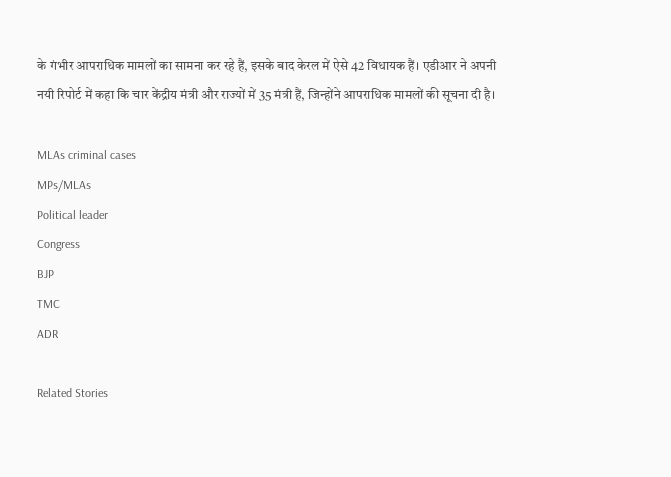के गंभीर आपराधिक मामलों का सामना कर रहे हैं, इसके बाद केरल में ऐसे 42 विधायक हैं। एडीआर ने अपनी नयी रिपोर्ट में कहा कि चार केंद्रीय मंत्री और राज्यों में 35 मंत्री हैं, जिन्होंने आपराधिक मामलों की सूचना दी है।

MLAs criminal cases
MPs/MLAs
Political leader
Congress
BJP
TMC
ADR

Related Stories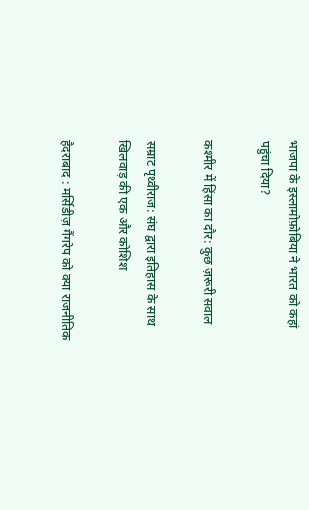भाजपा के इस्लामोफ़ोबिया ने भारत को कहां पहुंचा दिया?

कश्मीर में हिंसा का दौर: कुछ ज़रूरी सवाल

सम्राट पृथ्वीराज: संघ द्वारा इतिहास के साथ खिलवाड़ की एक और कोशिश

हैदराबाद : मर्सिडीज़ गैंगरेप को क्या राजनीतिक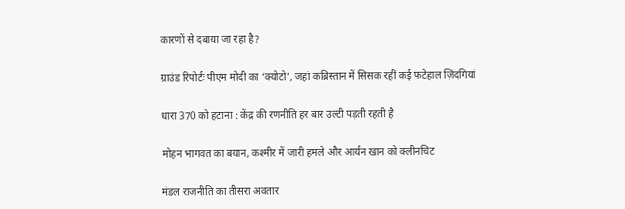कारणों से दबाया जा रहा है?

ग्राउंड रिपोर्टः पीएम मोदी का ‘क्योटो’, जहां कब्रिस्तान में सिसक रहीं कई फटेहाल ज़िंदगियां

धारा 370 को हटाना : केंद्र की रणनीति हर बार उल्टी पड़ती रहती है

मोहन भागवत का बयान, कश्मीर में जारी हमले और आर्यन खान को क्लीनचिट

मंडल राजनीति का तीसरा अवतार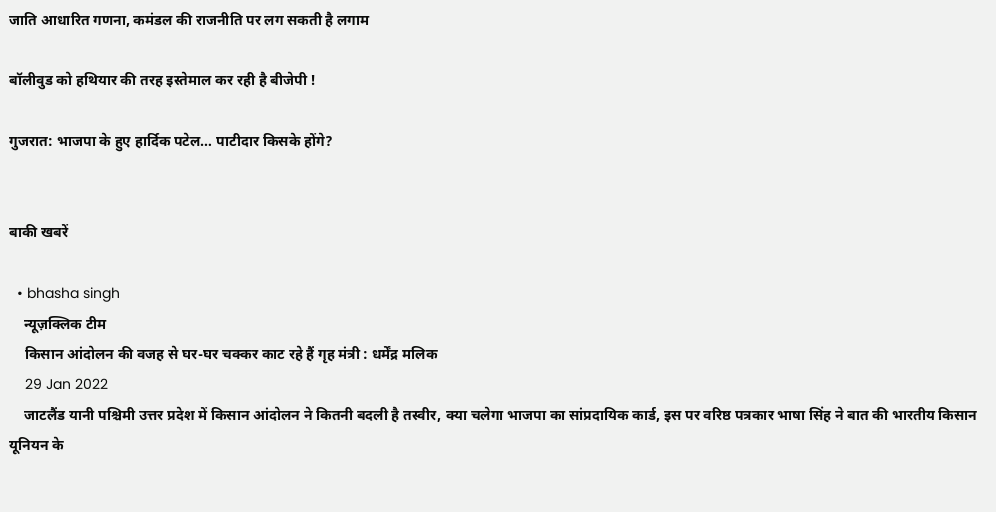जाति आधारित गणना, कमंडल की राजनीति पर लग सकती है लगाम

बॉलीवुड को हथियार की तरह इस्तेमाल कर रही है बीजेपी !

गुजरात: भाजपा के हुए हार्दिक पटेल… पाटीदार किसके होंगे?


बाकी खबरें

  • bhasha singh
    न्यूज़क्लिक टीम
    किसान आंदोलन की वजह से घर-घर चक्कर काट रहे हैं गृह मंत्री : धर्मेंद्र मलिक
    29 Jan 2022
    जाटलैंड यानी पश्चिमी उत्तर प्रदेश में किसान आंदोलन ने कितनी बदली है तस्वीर, क्या चलेगा भाजपा का सांप्रदायिक कार्ड, इस पर वरिष्ठ पत्रकार भाषा सिंह ने बात की भारतीय किसान यूनियन के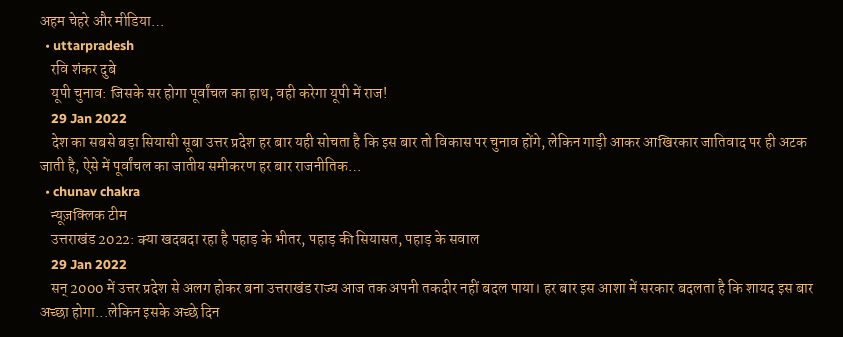अहम चेहरे और मीडिया…
  • uttarpradesh
    रवि शंकर दुबे
    यूपी चुनाव: जिसके सर होगा पूर्वांचल का हाथ, वही करेगा यूपी में राज!
    29 Jan 2022
    देश का सबसे बड़ा सियासी सूबा उत्तर प्रदेश हर बार यही सोचता है कि इस बार तो विकास पर चुनाव होंगे, लेकिन गाड़ी आकर आखिरकार जातिवाद पर ही अटक जाती है, ऐसे में पूर्वांचल का जातीय समीकरण हर बार राजनीतिक…
  • chunav chakra
    न्यूज़क्लिक टीम
    उत्तराखंड 2022: क्या खदबदा रहा है पहाड़ के भीतर, पहाड़ की सियासत, पहाड़ के सवाल
    29 Jan 2022
    सन् 2000 में उत्तर प्रदेश से अलग होकर बना उत्तराखंड राज्य आज तक अपनी तकदीर नहीं बदल पाया। हर बार इस आशा में सरकार बदलता है कि शायद इस बार अच्छा होगा...लेकिन इसके अच्छे दिन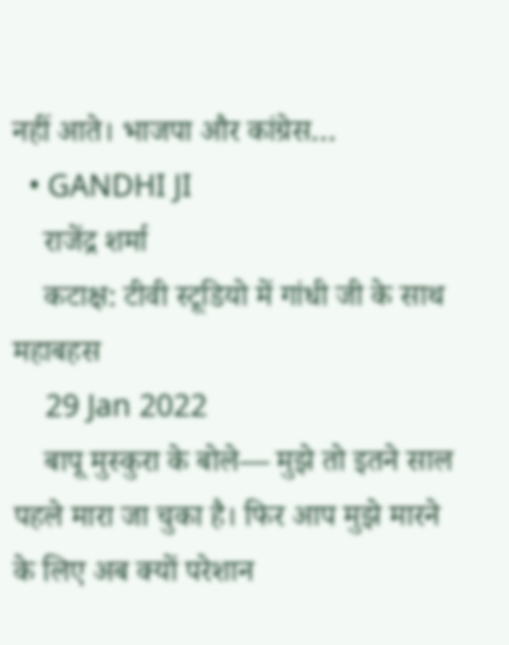नहीं आते। भाजपा और कांग्रेस…
  • GANDHI JI
    राजेंद्र शर्मा
    कटाक्ष: टीवी स्टूडियो में गांधी जी के साथ महाबहस
    29 Jan 2022
    बापू मुस्कुरा के बोले— मुझे तो इतने साल पहले मारा जा चुका है। फिर आप मुझे मारने के लिए अब क्यों परेशान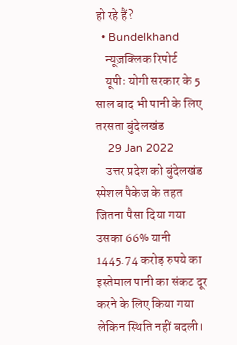हो रहे हैं?
  • Bundelkhand
    न्यूज़क्लिक रिपोर्ट
    यूपीः योगी सरकार के 5 साल बाद भी पानी के लिए तरसता बुंदेलखंड
    29 Jan 2022
    उत्तर प्रदेश को बुंदेलखंड स्पेशल पैकेज के तहत जितना पैसा दिया गया उसका 66% यानी 1445.74 करोड़ रुपये का इस्तेमाल पानी का संकट दूर करने के लिए किया गया लेकिन स्थिति नहीं बदली।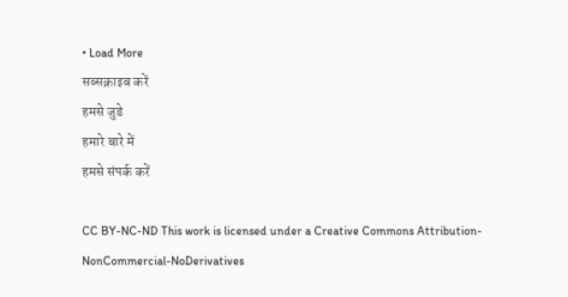• Load More
सब्सक्राइब करें
हमसे जुडे
हमारे बारे में
हमसे संपर्क करें

CC BY-NC-ND This work is licensed under a Creative Commons Attribution-NonCommercial-NoDerivatives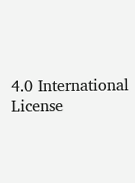4.0 International License